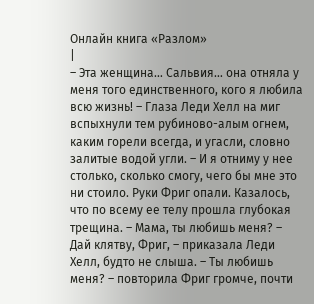Онлайн книга «Разлом»
|
– Эта женщина… Сальвия… она отняла у меня того единственного, кого я любила всю жизнь! – Глаза Леди Хелл на миг вспыхнули тем рубиново-алым огнем, каким горели всегда, и угасли, словно залитые водой угли. – И я отниму у нее столько, сколько смогу, чего бы мне это ни стоило. Руки Фриг опали. Казалось, что по всему ее телу прошла глубокая трещина. – Мама, ты любишь меня? – Дай клятву, Фриг, – приказала Леди Хелл, будто не слыша. – Ты любишь меня? – повторила Фриг громче, почти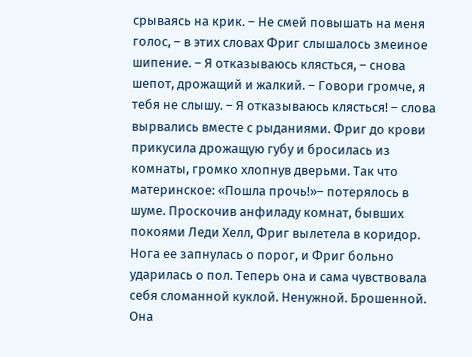срываясь на крик. – Не смей повышать на меня голос, – в этих словах Фриг слышалось змеиное шипение. – Я отказываюсь клясться, – снова шепот, дрожащий и жалкий. – Говори громче, я тебя не слышу. – Я отказываюсь клясться! – слова вырвались вместе с рыданиями. Фриг до крови прикусила дрожащую губу и бросилась из комнаты, громко хлопнув дверьми. Так что материнское: «Пошла прочь!»– потерялось в шуме. Проскочив анфиладу комнат, бывших покоями Леди Хелл, Фриг вылетела в коридор. Нога ее запнулась о порог, и Фриг больно ударилась о пол. Теперь она и сама чувствовала себя сломанной куклой. Ненужной. Брошенной. Она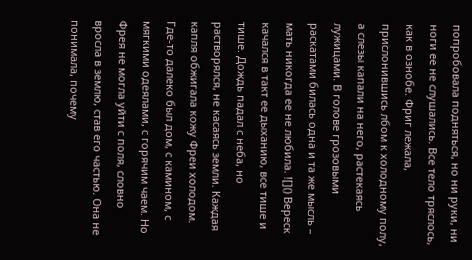попробовала подняться, но ни руки, ни ноги ее не слушались. Все тело тряслось, как в ознобе. Фриг лежала, прислонившись лбом к холодному полу, а слезы капали на него, растекаясь лужицами. В голове грозовыми раскатами билась одна и та же мысль – мать никогда ее не любила. ![]() Вереск качался в такт ее дыханию, все тише и тише. Дождь падал с неба, но растворялся, не касаясь земли. Каждая капля обжигала кожу Фреи холодом. Где-то далеко был дом, с камином, с мягкими одеялами, с горячим чаем. Но Фрея не могла уйти с поля, словно вросла в землю, став его частью. Она не понимала, почему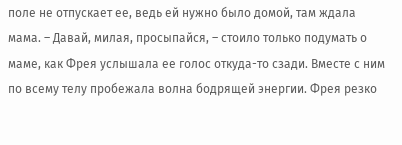поле не отпускает ее, ведь ей нужно было домой, там ждала мама. – Давай, милая, просыпайся, – стоило только подумать о маме, как Фрея услышала ее голос откуда-то сзади. Вместе с ним по всему телу пробежала волна бодрящей энергии. Фрея резко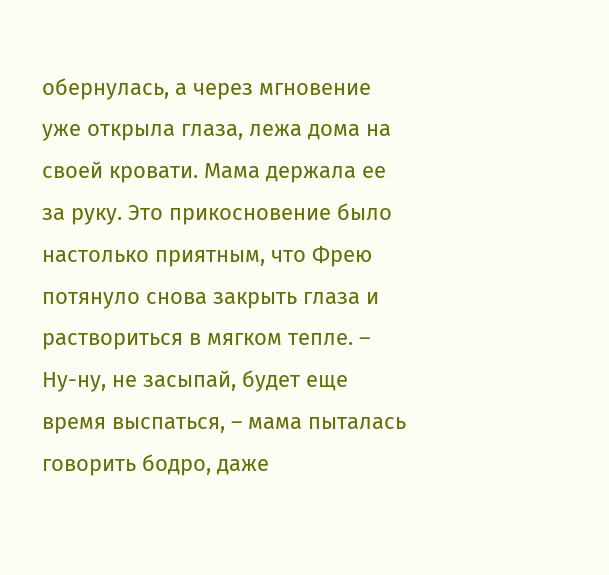обернулась, а через мгновение уже открыла глаза, лежа дома на своей кровати. Мама держала ее за руку. Это прикосновение было настолько приятным, что Фрею потянуло снова закрыть глаза и раствориться в мягком тепле. – Ну-ну, не засыпай, будет еще время выспаться, – мама пыталась говорить бодро, даже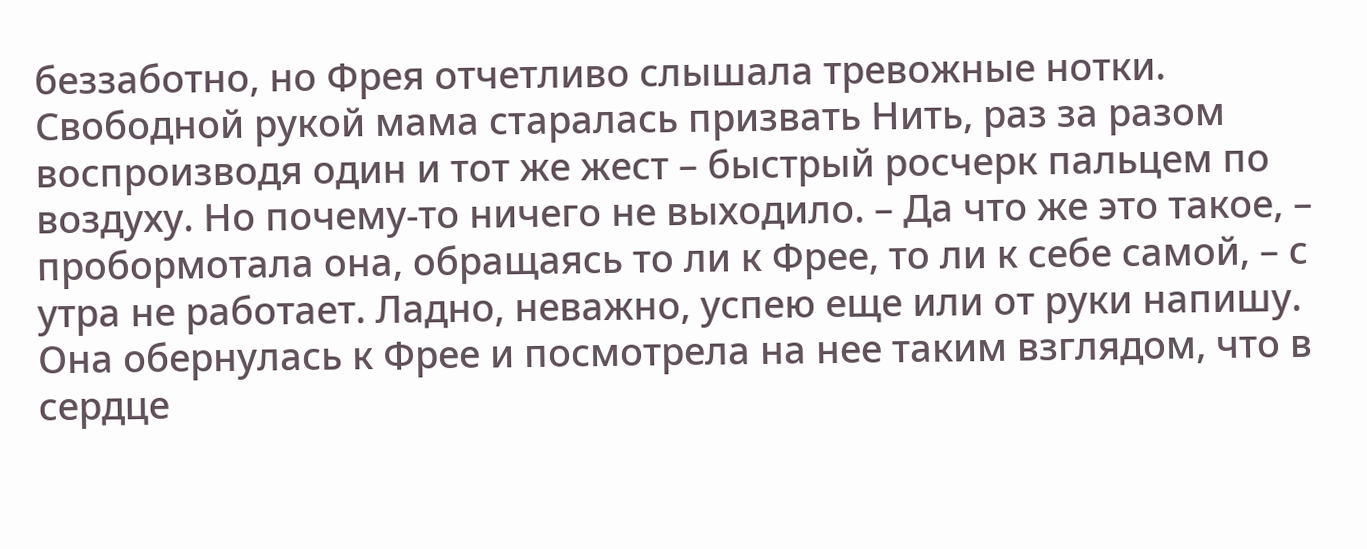беззаботно, но Фрея отчетливо слышала тревожные нотки. Свободной рукой мама старалась призвать Нить, раз за разом воспроизводя один и тот же жест – быстрый росчерк пальцем по воздуху. Но почему-то ничего не выходило. – Да что же это такое, – пробормотала она, обращаясь то ли к Фрее, то ли к себе самой, – с утра не работает. Ладно, неважно, успею еще или от руки напишу. Она обернулась к Фрее и посмотрела на нее таким взглядом, что в сердце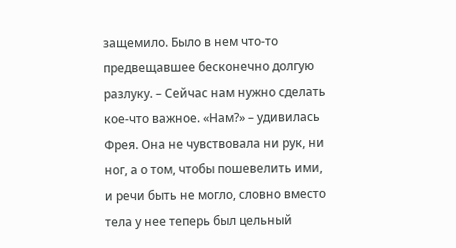защемило. Было в нем что-то предвещавшее бесконечно долгую разлуку. – Сейчас нам нужно сделать кое-что важное. «Нам?» – удивилась Фрея. Она не чувствовала ни рук, ни ног, а о том, чтобы пошевелить ими, и речи быть не могло, словно вместо тела у нее теперь был цельный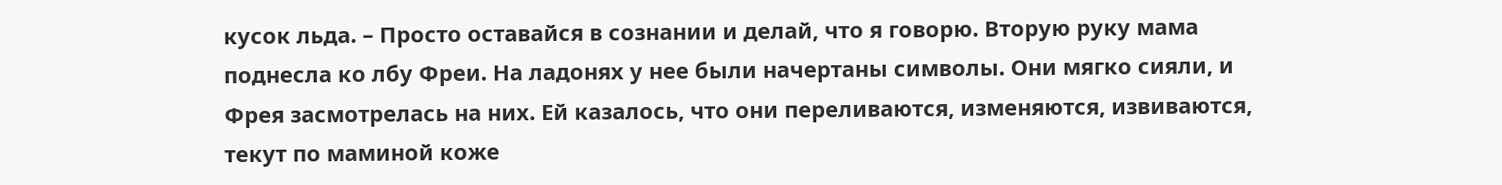кусок льда. – Просто оставайся в сознании и делай, что я говорю. Вторую руку мама поднесла ко лбу Фреи. На ладонях у нее были начертаны символы. Они мягко сияли, и Фрея засмотрелась на них. Ей казалось, что они переливаются, изменяются, извиваются, текут по маминой коже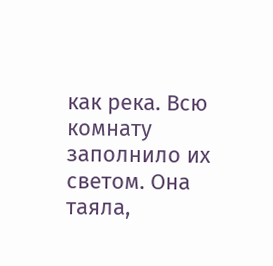как река. Всю комнату заполнило их светом. Она таяла,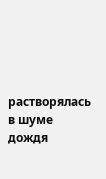растворялась в шуме дождя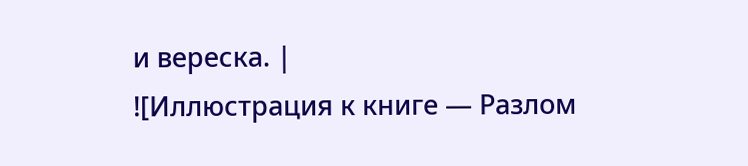и вереска. |
![Иллюстрация к книге — Разлом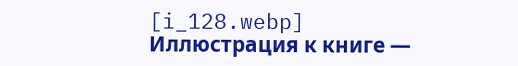[i_128.webp] Иллюстрация к книге —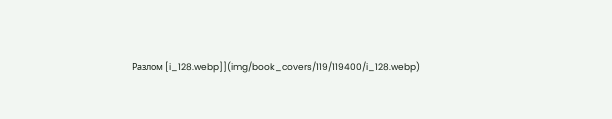Разлом [i_128.webp]](img/book_covers/119/119400/i_128.webp)